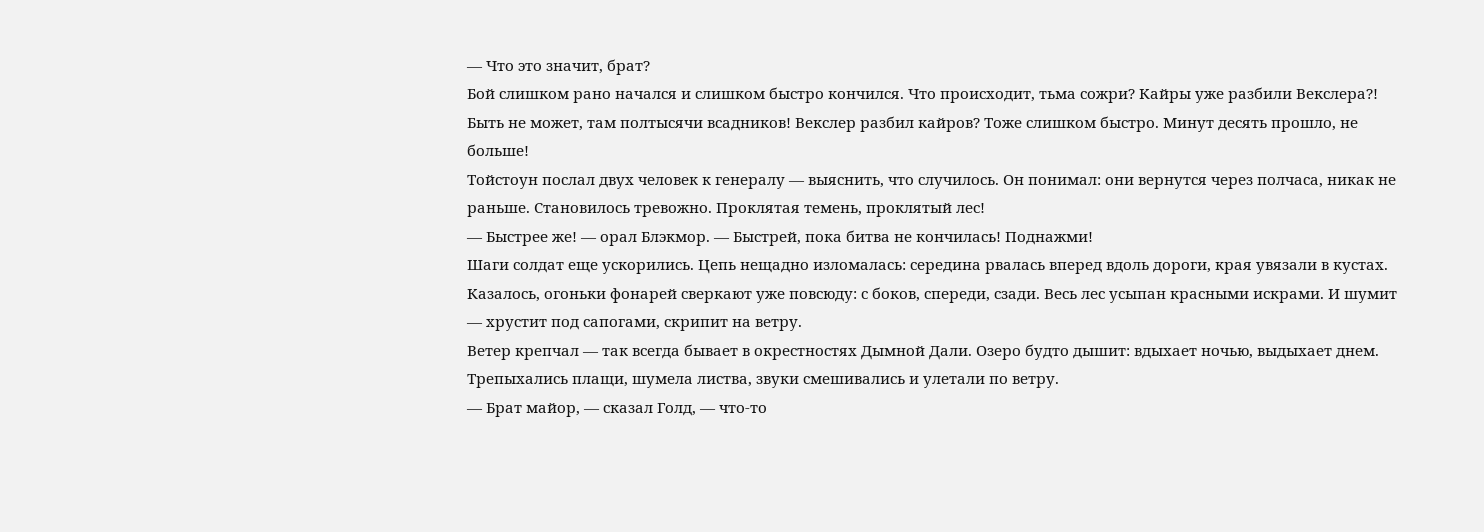— Что это значит, брат?
Бой слишком рано начался и слишком быстро кончился. Что происходит, тьма сожри? Кайры уже разбили Векслера?! Быть не может, там полтысячи всадников! Векслер разбил кайров? Тоже слишком быстро. Минут десять прошло, не больше!
Тойстоун послал двух человек к генералу — выяснить, что случилось. Он понимал: они вернутся через полчаса, никак не раньше. Становилось тревожно. Проклятая темень, проклятый лес!
— Быстрее же! — орал Блэкмор. — Быстрей, пока битва не кончилась! Поднажми!
Шаги солдат еще ускорились. Цепь нещадно изломалась: середина рвалась вперед вдоль дороги, края увязали в кустах. Казалось, огоньки фонарей сверкают уже повсюду: с боков, спереди, сзади. Весь лес усыпан красными искрами. И шумит — хрустит под сапогами, скрипит на ветру.
Ветер крепчал — так всегда бывает в окрестностях Дымной Дали. Озеро будто дышит: вдыхает ночью, выдыхает днем. Трепыхались плащи, шумела листва, звуки смешивались и улетали по ветру.
— Брат майор, — сказал Голд, — что-то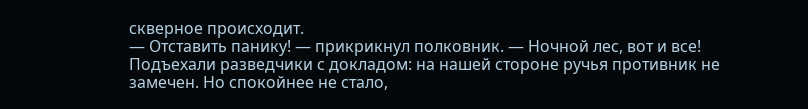скверное происходит.
— Отставить панику! — прикрикнул полковник. — Ночной лес, вот и все!
Подъехали разведчики с докладом: на нашей стороне ручья противник не замечен. Но спокойнее не стало,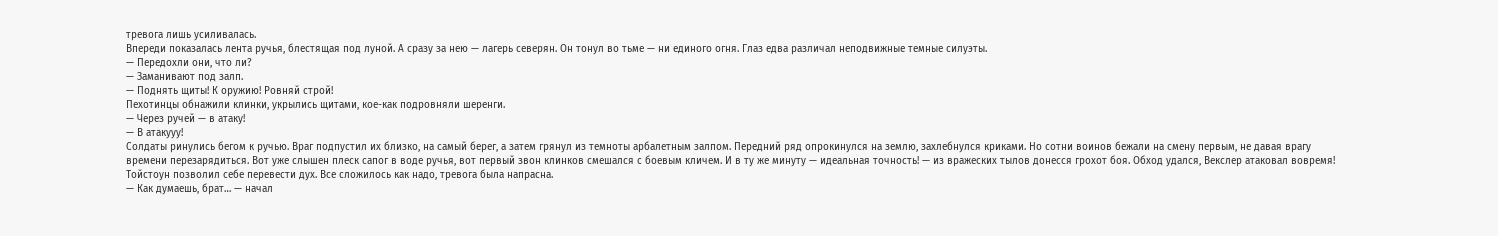тревога лишь усиливалась.
Впереди показалась лента ручья, блестящая под луной. А сразу за нею — лагерь северян. Он тонул во тьме — ни единого огня. Глаз едва различал неподвижные темные силуэты.
— Передохли они, что ли?
— Заманивают под залп.
— Поднять щиты! К оружию! Ровняй строй!
Пехотинцы обнажили клинки, укрылись щитами, кое-как подровняли шеренги.
— Через ручей — в атаку!
— В атакууу!
Солдаты ринулись бегом к ручью. Враг подпустил их близко, на самый берег, а затем грянул из темноты арбалетным залпом. Передний ряд опрокинулся на землю, захлебнулся криками. Но сотни воинов бежали на смену первым, не давая врагу времени перезарядиться. Вот уже слышен плеск сапог в воде ручья, вот первый звон клинков смешался с боевым кличем. И в ту же минуту — идеальная точность! — из вражеских тылов донесся грохот боя. Обход удался, Векслер атаковал вовремя!
Тойстоун позволил себе перевести дух. Все сложилось как надо, тревога была напрасна.
— Как думаешь, брат… — начал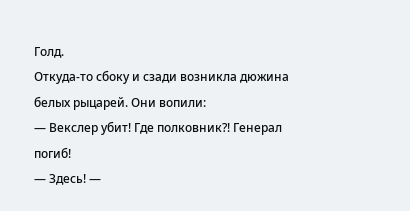Голд.
Откуда-то сбоку и сзади возникла дюжина белых рыцарей. Они вопили:
— Векслер убит! Где полковник?! Генерал погиб!
— Здесь! —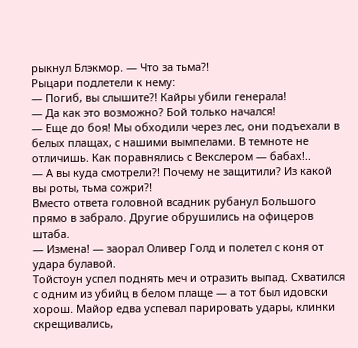рыкнул Блэкмор. — Что за тьма?!
Рыцари подлетели к нему:
— Погиб, вы слышите?! Кайры убили генерала!
— Да как это возможно? Бой только начался!
— Еще до боя! Мы обходили через лес, они подъехали в белых плащах, с нашими вымпелами. В темноте не отличишь. Как поравнялись с Векслером — бабах!..
— А вы куда смотрели?! Почему не защитили? Из какой вы роты, тьма сожри?!
Вместо ответа головной всадник рубанул Большого прямо в забрало. Другие обрушились на офицеров штаба.
— Измена! — заорал Оливер Голд и полетел с коня от удара булавой.
Тойстоун успел поднять меч и отразить выпад. Схватился с одним из убийц в белом плаще — а тот был идовски хорош. Майор едва успевал парировать удары, клинки скрещивались,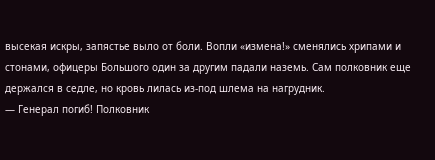высекая искры, запястье выло от боли. Вопли «измена!» сменялись хрипами и стонами, офицеры Большого один за другим падали наземь. Сам полковник еще держался в седле, но кровь лилась из-под шлема на нагрудник.
— Генерал погиб! Полковник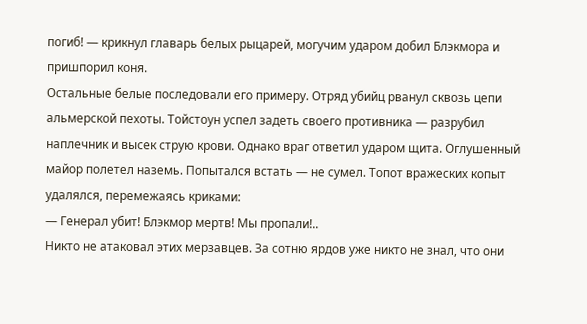погиб! — крикнул главарь белых рыцарей, могучим ударом добил Блэкмора и пришпорил коня.
Остальные белые последовали его примеру. Отряд убийц рванул сквозь цепи альмерской пехоты. Тойстоун успел задеть своего противника — разрубил наплечник и высек струю крови. Однако враг ответил ударом щита. Оглушенный майор полетел наземь. Попытался встать — не сумел. Топот вражеских копыт удалялся, перемежаясь криками:
— Генерал убит! Блэкмор мертв! Мы пропали!..
Никто не атаковал этих мерзавцев. За сотню ярдов уже никто не знал, что они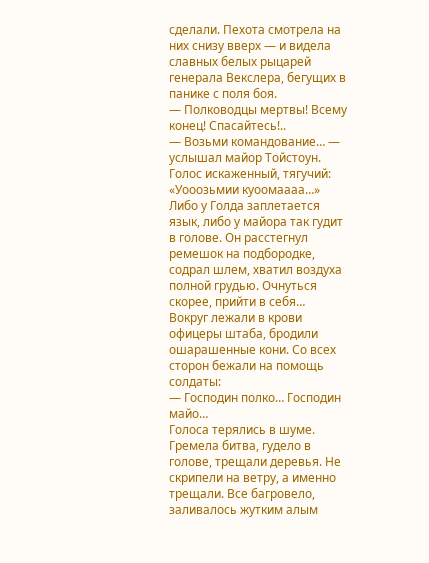сделали. Пехота смотрела на них снизу вверх — и видела славных белых рыцарей генерала Векслера, бегущих в панике с поля боя.
— Полководцы мертвы! Всему конец! Спасайтесь!..
— Возьми командование… — услышал майор Тойстоун.
Голос искаженный, тягучий: «Уооозьмии куоомаааа…» Либо у Голда заплетается язык, либо у майора так гудит в голове. Он расстегнул ремешок на подбородке, содрал шлем, хватил воздуха полной грудью. Очнуться скорее, прийти в себя…
Вокруг лежали в крови офицеры штаба, бродили ошарашенные кони. Со всех сторон бежали на помощь солдаты:
— Господин полко… Господин майо…
Голоса терялись в шуме. Гремела битва, гудело в голове, трещали деревья. Не скрипели на ветру, а именно трещали. Все багровело, заливалось жутким алым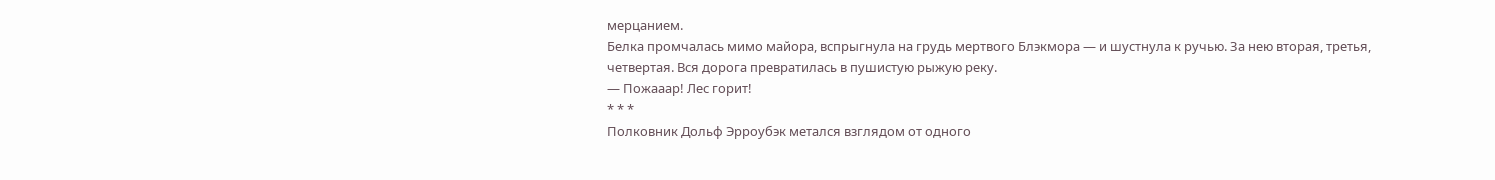мерцанием.
Белка промчалась мимо майора, вспрыгнула на грудь мертвого Блэкмора — и шустнула к ручью. За нею вторая, третья, четвертая. Вся дорога превратилась в пушистую рыжую реку.
— Пожааар! Лес горит!
* * *
Полковник Дольф Эрроубэк метался взглядом от одного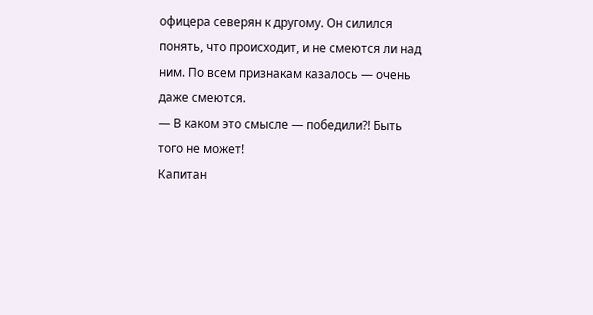офицера северян к другому. Он силился понять, что происходит, и не смеются ли над ним. По всем признакам казалось — очень даже смеются.
— В каком это смысле — победили?! Быть того не может!
Капитан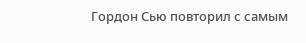Гордон Сью повторил с самым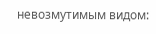невозмутимым видом: